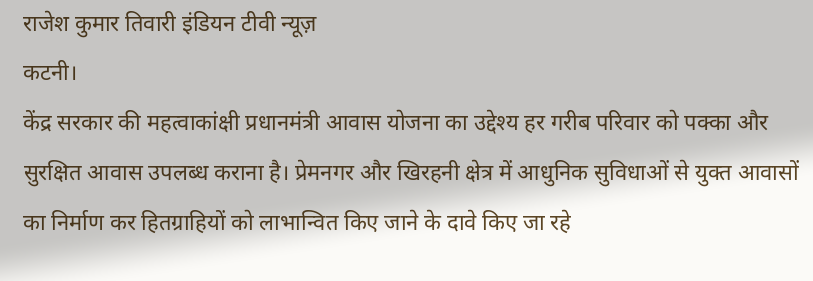राजेश कुमार तिवारी इंडियन टीवी न्यूज़
कटनी।
केंद्र सरकार की महत्वाकांक्षी प्रधानमंत्री आवास योजना का उद्देश्य हर गरीब परिवार को पक्का और सुरक्षित आवास उपलब्ध कराना है। प्रेमनगर और खिरहनी क्षेत्र में आधुनिक सुविधाओं से युक्त आवासों का निर्माण कर हितग्राहियों को लाभान्वित किए जाने के दावे किए जा रहे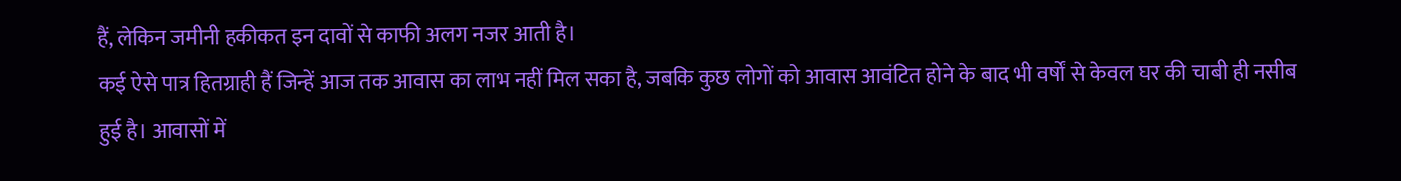हैं, लेकिन जमीनी हकीकत इन दावों से काफी अलग नजर आती है।
कई ऐसे पात्र हितग्राही हैं जिन्हें आज तक आवास का लाभ नहीं मिल सका है, जबकि कुछ लोगों को आवास आवंटित होने के बाद भी वर्षों से केवल घर की चाबी ही नसीब हुई है। आवासों में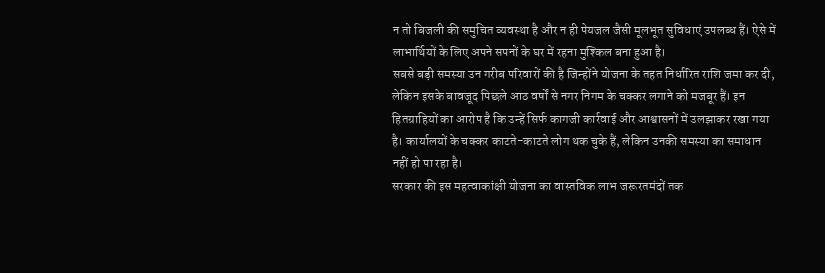न तो बिजली की समुचित व्यवस्था है और न ही पेयजल जैसी मूलभूत सुविधाएं उपलब्ध हैं। ऐसे में लाभार्थियों के लिए अपने सपनों के घर में रहना मुश्किल बना हुआ है।
सबसे बड़ी समस्या उन गरीब परिवारों की है जिन्होंने योजना के तहत निर्धारित राशि जमा कर दी, लेकिन इसके बावजूद पिछले आठ वर्षों से नगर निगम के चक्कर लगाने को मजबूर हैं। इन हितग्राहियों का आरोप है कि उन्हें सिर्फ कागजी कार्रवाई और आश्वासनों में उलझाकर रखा गया है। कार्यालयों के चक्कर काटते-काटते लोग थक चुके हैं, लेकिन उनकी समस्या का समाधान नहीं हो पा रहा है।
सरकार की इस महत्वाकांक्षी योजना का वास्तविक लाभ जरूरतमंदों तक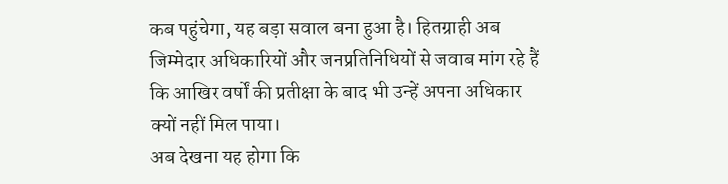कब पहुंचेगा, यह बड़ा सवाल बना हुआ है। हितग्राही अब जिम्मेदार अधिकारियों और जनप्रतिनिधियों से जवाब मांग रहे हैं कि आखिर वर्षों की प्रतीक्षा के बाद भी उन्हें अपना अधिकार क्यों नहीं मिल पाया।
अब देखना यह होगा कि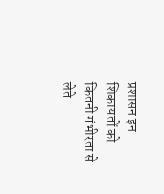प्रशासन इन शिकायतों को कितनी गंभीरता से लेते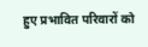हुए प्रभावित परिवारों को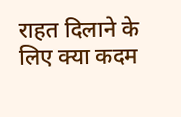राहत दिलाने के लिए क्या कदम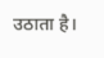उठाता है।